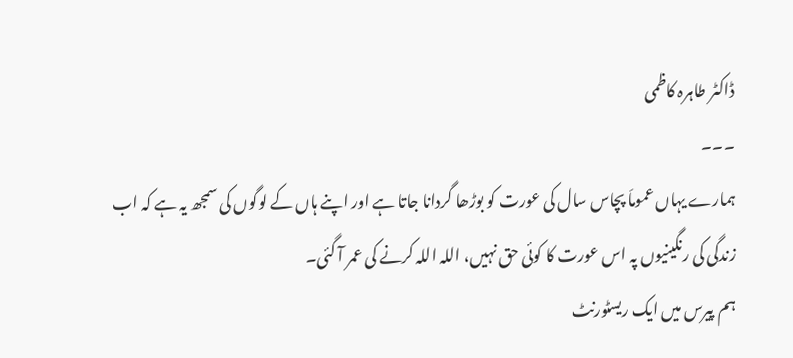ڈاکٹر طاہرہ کاظمی
۔۔۔
ہمارے یہاں عموماَ پچاس سال کی عورت کو بوڑھا گردانا جاتا ہے اور اپنے ہاں کے لوگوں کی سمجھ یہ ہے کہ اب زندگی کی رنگینیوں پہ اس عورت کا کوئی حق نہیں، اللہ اللہ کرنے کی عمر آ گئی۔
ہم پیرس میں ایک ریسٹورنٹ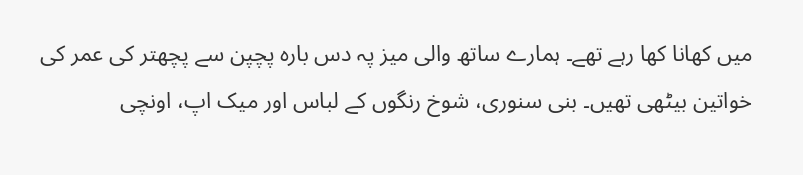میں کھانا کھا رہے تھے۔ ہمارے ساتھ والی میز پہ دس بارہ پچپن سے پچھتر کی عمر کی خواتین بیٹھی تھیں۔ بنی سنوری، شوخ رنگوں کے لباس اور میک اپ، اونچی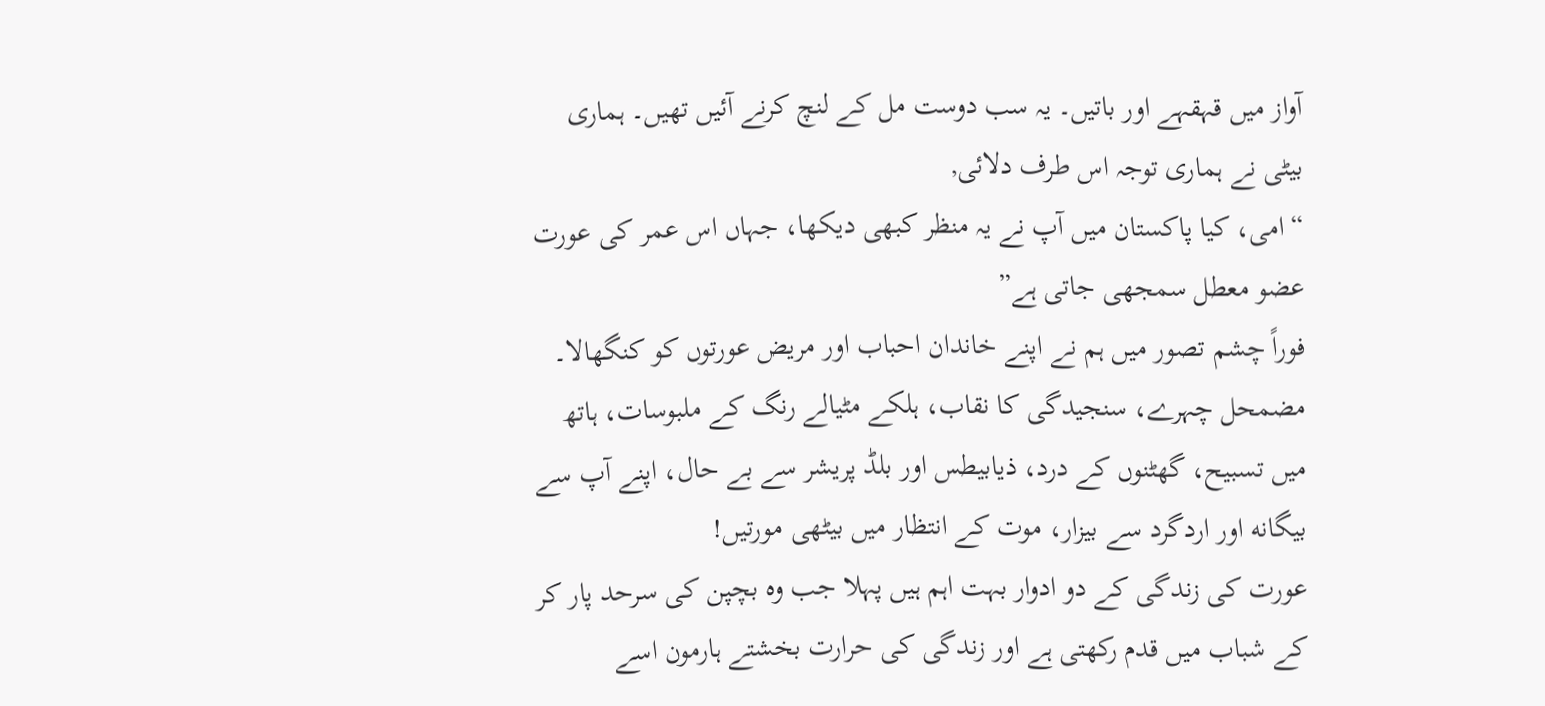آواز میں قہقہے اور باتیں۔ یہ سب دوست مل کے لنچ کرنے آئیں تھیں۔ ہماری بیٹی نے ہماری توجہ اس طرف دلائی,
“امی، کیا پاکستان میں آپ نے یہ منظر کبھی دیکھا، جہاں اس عمر کی عورت عضو معطل سمجھی جاتی ہے”
فوراً چشم تصور میں ہم نے اپنے خاندان احباب اور مریض عورتوں کو کنگھالا۔ مضمحل چہرے، سنجیدگی کا نقاب، ہلکے مٹیالے رنگ کے ملبوسات، ہاتھ میں تسبیح، گھٹنوں کے درد، ذیابیطس اور بلڈ پریشر سے بے حال، اپنے آپ سے بیگانه اور اردگرد سے بیزار، موت کے انتظار میں بیٹھی مورتیں!
عورت کی زندگی کے دو ادوار بہت اہم ہیں پہلا جب وہ بچپن کی سرحد پار کر کے شباب میں قدم رکھتی ہے اور زندگی کی حرارت بخشتے ہارمون اسے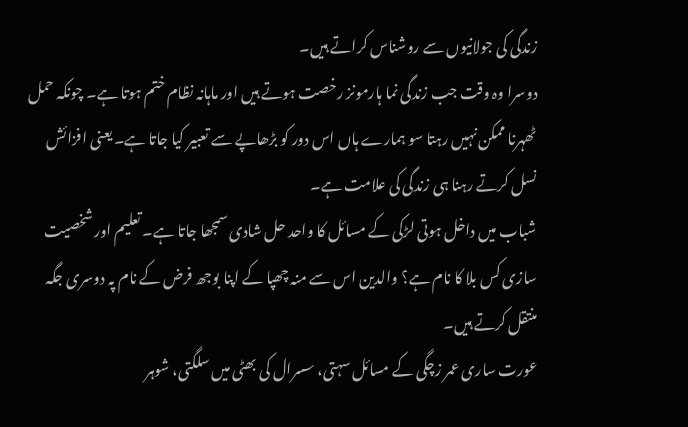زندگی کی جولانیوں سے روشناس کراتے ہیں۔
دوسرا وہ وقت جب زندگی نما ہارمونز رخصت ہوتے ہیں اور ماہانہ نظام ختم ہوتا ہے۔ چونکہ حمل ٹھہرنا ممکن نہیں رہتا سو ہمارے ہاں اس دور کو بڑھاپے سے تعبیر کیا جاتا ہے۔ یعنی افزائش نسل کرتے رہنا ہی زندگی کی علامت ہے۔
شباب میں داخل ہوتی لڑکی کے مسائل کا واحد حل شادی سمجھا جاتا ہے۔ تعلیم اور شخصیت سازی کس بلا کا نام ہے؟ والدین اس سے منہ چھپا کے اپنا بوجھ فرض کے نام پہ دوسری جگہ منتقل کرتے ہیں۔
عورت ساری عمر زچگی کے مسائل سہتی، سسرال کی بھٹی میں سلگتی، شوہر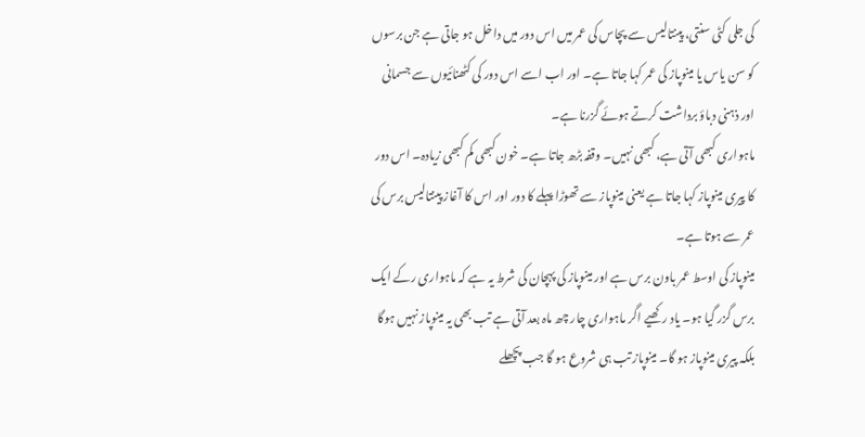کی جلی کٹی سنتی، پینتالیس سے پچاس کی عمر میں اس دور میں داخل ہو جاتی ہے جن برسوں کو سن یاس یا مینوپاز کی عمر کہا جاتا ہے۔ اور اب اسے اس دور کی کٹھنائیوں سے جسمانی اور ذہنی دباؤ برداشت کرتے ہوئے گزرنا ہے۔
ماہواری کبھی آتی ہے، کبھی نہیں۔ وقفہ بڑھ جاتا ہے۔ خون کبھی کم کبھی زیادہ۔ اس دور کا پیری مینوپاز کہا جاتا ہے یعنی مینوپاز سے تھوڑا پہلے کا دور اور اس کا آغاز پینتالیس برس کی عمر سے ہوتا ہے۔
مینوپاز کی اوسط عمر باون برس ہے اور مینوپاز کی پہچان کی شرط یہ ہے کہ ماہواری رکے ایک برس گزر گیا ہو۔ یاد رکھیے اگر ماہواری چار چھ ماہ بعد آتی ہے تب بھی یہ مینوپاز نہیں ہوگا بلکہ پیری مینوپاز ہو گا۔ مینوپاز تب ہی شروع ہو گا جب پچھلے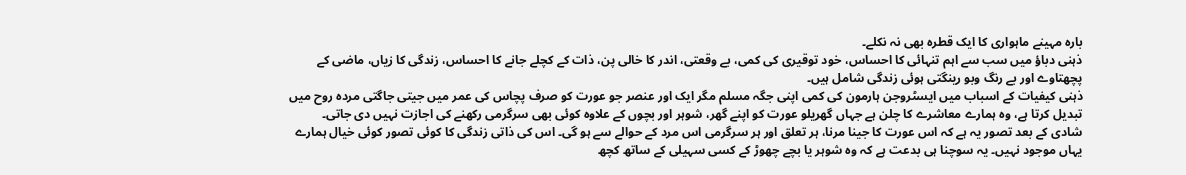بارہ مہینے ماہواری کا ایک قطرہ بھی نہ نکلے۔
ذہنی دباؤ میں سب سے اہم تنہائی کا احساس، خود توقیری کی کمی، بے وقعتی، اندر کا خالی پن، ذات کے کچلے جانے کا احساس، زندگی کا زیاں، ماضی کے پچھتاوے اور بے رنگ وبو رینگتی ہوئی زندگی شامل ہیں۔
ذہنی کیفیات کے اسباب میں ایسٹروجن ہارمون کی کمی اپنی جگہ مسلم مگر ایک اور عنصر جو عورت کو صرف پچاس کی عمر میں جیتی جاگتی مردہ روح میں تبدیل کرتا ہے، وہ ہمارے معاشرے کا چلن ہے جہاں گھریلو عورت کو اپنے گھر، شوہر اور بچوں کے علاوہ کوئی بھی سرگرمی رکھنے کی اجازت نہیں دی جاتی۔
شادی کے بعد تصور یہ ہے کہ اس عورت کا جینا مرنا، ہر تعلق اور ہر سرگرمی اس مرد کے حوالے سے ہو گی۔ اس کی ذاتی زندگی کا کوئی تصور کوئی خیال ہمارے یہاں موجود نہیں۔ یہ سوچنا ہی بدعت ہے کہ وہ شوہر یا بچے چھوڑ کے کسی سہیلی کے ساتھ کچھ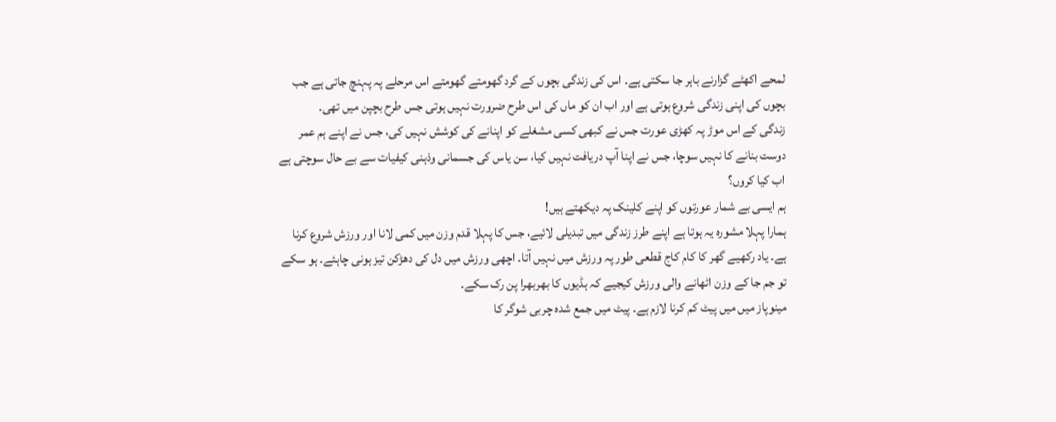لمحے اکھٹے گزارنے باہر جا سکتی ہے۔ اس کی زندگی بچوں کے گرد گھومتے گھومتے اس مرحلے پہ پہنچ جاتی ہے جب بچوں کی اپنی زندگی شروع ہوتی ہے اور اب ان کو ماں کی اس طرح ضرورت نہیں ہوتی جس طرح بچپن میں تھی۔
زندگی کے اس موڑ پہ کھڑی عورت جس نے کبھی کسی مشغلے کو اپنانے کی کوشش نہیں کی، جس نے اپنے ہم عمر دوست بنانے کا نہیں سوچا، جس نے اپنا آپ دریافت نہیں کیا، سن یاس کی جسمانی وذہنی کیفیات سے بے حال سوچتی ہے اب کیا کروں؟
ہم ایسی بے شمار عورتوں کو اپنے کلینک پہ دیکھتے ہیں!
ہمارا پہلا مشورہ یہ ہوتا ہے اپنے طرز زندگی میں تبدیلی لائیے، جس کا پہلا قدم وزن میں کمی لانا اور ورزش شروع کرنا ہے۔ یاد رکھیے گھر کا کام کاج قطعی طور پہ ورزش میں نہیں آتا۔ اچھی ورزش میں دل کی دھڑکن تیز ہونی چاہئے۔ ہو سکے تو جم جا کے وزن اٹھانے والی ورزش کیجیے کہ ہڈیوں کا بھربھرا پن رک سکے۔
مینوپاز میں میں پیٹ کم کرنا لازم ہے۔ پیٹ میں جمع شدہ چربی شوگر کا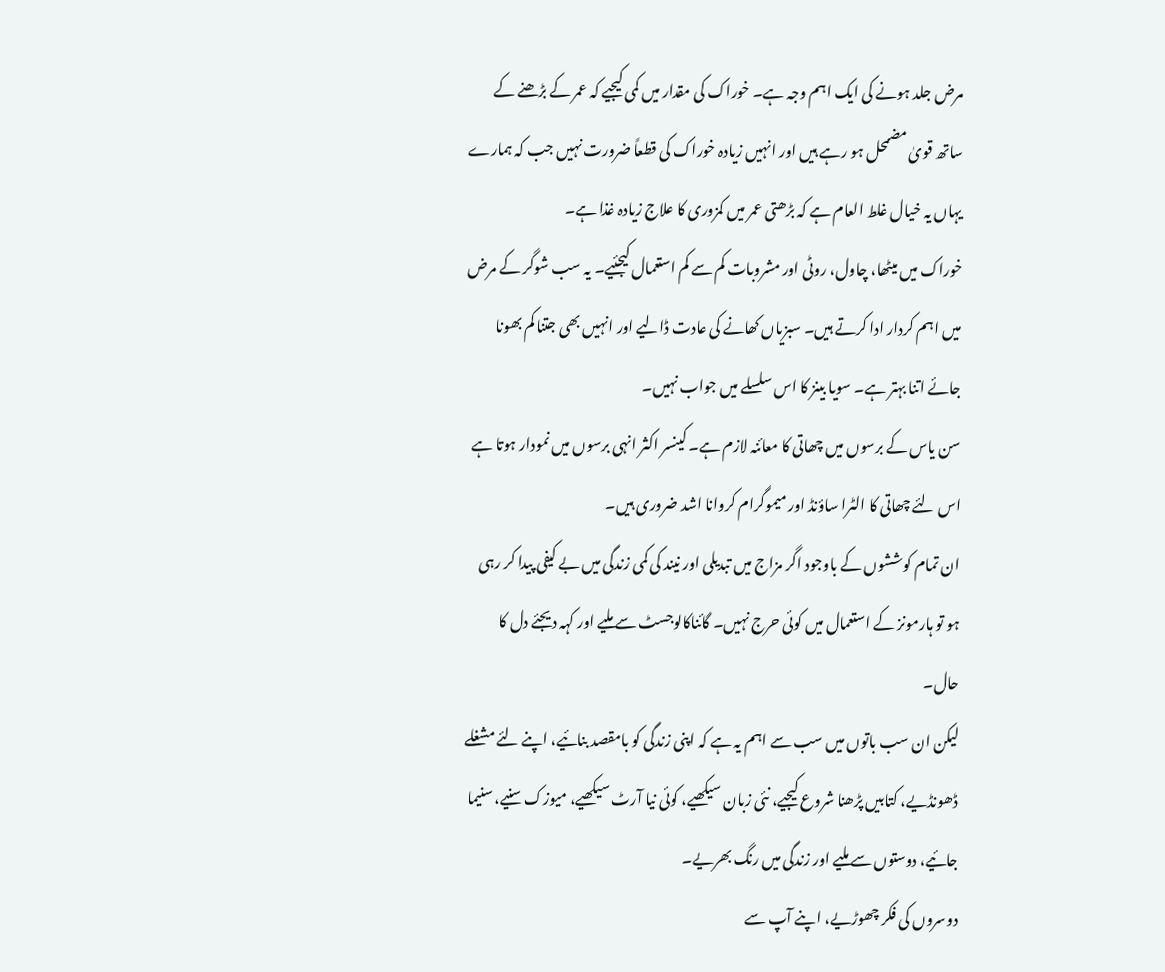مرض جلد ہونے کی ایک اہم وجہ ہے۔ خوراک کی مقدار میں کمی کیجیے کہ عمر کے بڑھنے کے ساتھ قویٰ مضمحل ہو رہے ہیں اور انہیں زیادہ خوراک کی قطعاً ضرورت نہیں جب کہ ہمارے یہاں یہ خیال غلط العام ہے کہ بڑھتی عمر میں کمزوری کا علاج زیادہ غذا ہے۔
خوراک میں میٹھا، چاول، روٹی اور مشروبات کم سے کم استعمال کیجئیے۔ یہ سب شوگر کے مرض میں اہم کردار ادا کرتے ہیں۔ سبزیاں کھانے کی عادت ڈالیے اور انہیں بھی جتنا کم بھونا جائے اتنا بہتر ہے۔ سویا بینز کا اس سلسلے میں جواب نہیں۔
سن یاس کے برسوں میں چھاتی کا معائنہ لازم ہے۔ کینسر اکثر انہی برسوں میں نمودار ہوتا ہے اس لئے چھاتی کا الٹرا ساؤنڈ اور میموگرام کروانا اشد ضروری ہیں۔
ان تمام کوششوں کے باوجود اگر مزاج میں تبدیلی اور نیند کی کمی زندگی میں بے کیفی پیدا کر رہی ہو تو ہارمونز کے استعمال میں کوئی حرج نہیں۔ گائناکالوجسٹ سے ملیے اور کہہ دیجئے دل کا حال۔
لیکن ان سب باتوں میں سب سے اہم یہ ہے کہ اپنی زندگی کو بامقصد بنائیے، اپنے لئے مشغلے ڈھونڈیے، کتابیں پڑھنا شروع کیجیے، نئی زبان سیکھیے، کوئی نیا آرٹ سیکھیے، میوزک سنیے، سنیما جائیے، دوستوں سے ملیے اور زندگی میں رنگ بھریے۔
دوسروں کی فکر چھوڑیے، اپنے آپ سے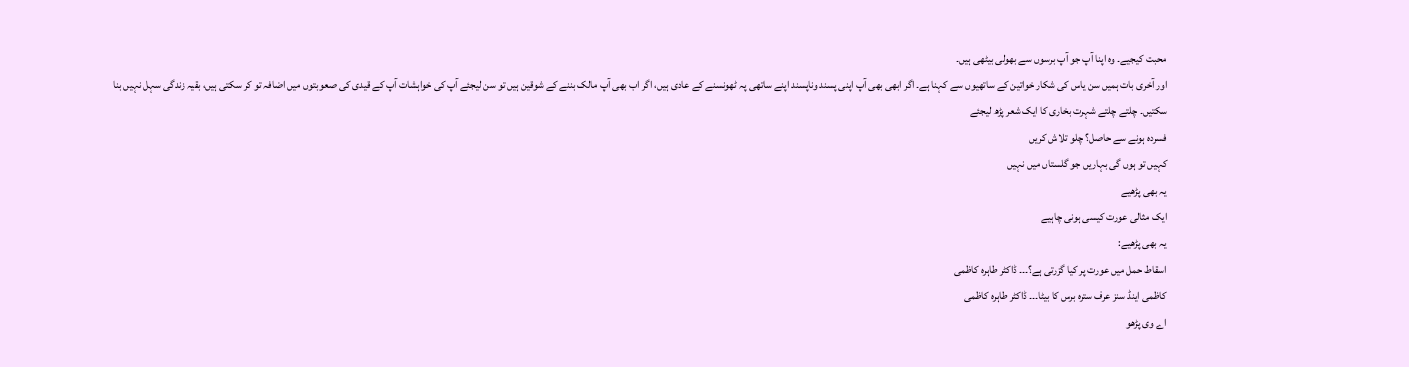محبت کیجیے۔ وہ اپنا آپ جو آپ برسوں سے بھولی بیٹھی ہیں۔
اور آخری بات ہمیں سن یاس کی شکار خواتین کے ساتھیوں سے کہنا ہے۔ اگر ابھی بھی آپ اپنی پسند وناپسند اپنے ساتھی پہ ٹھونسنے کے عادی ہیں، اگر اب بھی آپ مالک بننے کے شوقین ہیں تو سن لیجئے آپ کی خواہشات آپ کے قیدی کی صعوبتوں میں اضافہ تو کر سکتی ہیں، بقیہ زندگی سہل نہیں بنا سکتیں۔ چلتے چلتے شہرت بخاری کا ایک شعر پڑھ لیجئے
فسردہ ہونے سے حاصل؟ چلو تلاش کریں
کہیں تو ہوں گی بہاریں جو گلستاں میں نہیں
یہ بھی پڑھیے
ایک مثالی عورت کیسی ہونی چاہیے
یہ بھی پڑھیے:
اسقاط حمل میں عورت پر کیا گزرتی ہے؟۔۔۔ ڈاکٹر طاہرہ کاظمی
کاظمی اینڈ سنز عرف سترہ برس کا بیٹا۔۔۔ ڈاکٹر طاہرہ کاظمی
اے وی پڑھو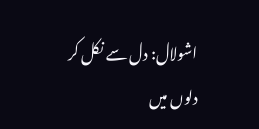اشولال: دل سے نکل کر دلوں میں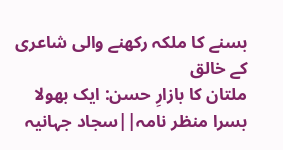بسنے کا ملکہ رکھنے والی شاعری کے خالق
ملتان کا بازارِ حسن: ایک بھولا بسرا منظر نامہ||سجاد جہانیہ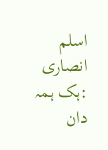اسلم انصاری :ہک ہمہ دان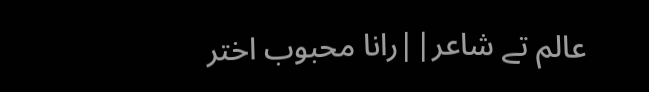عالم تے شاعر||رانا محبوب اختر